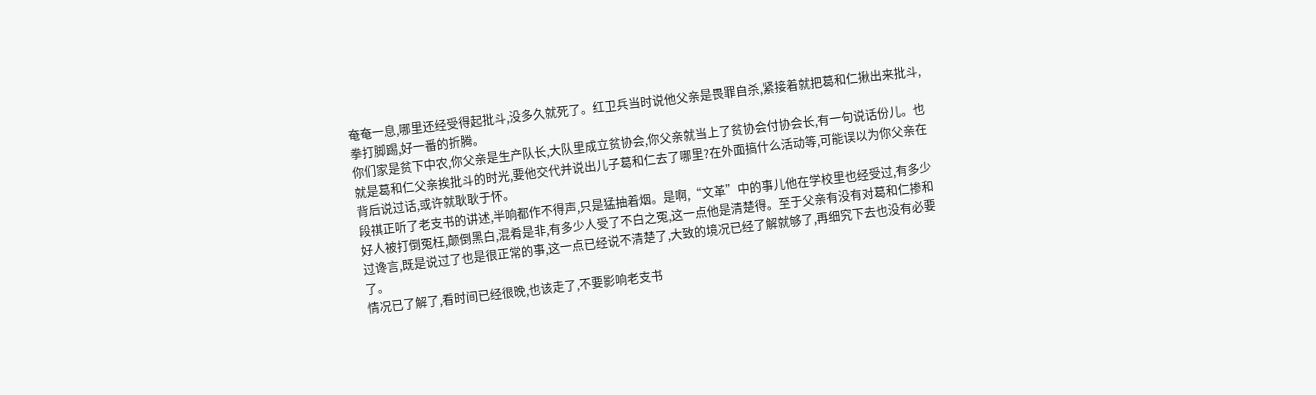奄奄一息,哪里还经受得起批斗,没多久就死了。红卫兵当时说他父亲是畏罪自杀,紧接着就把葛和仁揪出来批斗,拳打脚踢,好一番的折腾。
你们家是贫下中农,你父亲是生产队长,大队里成立贫协会,你父亲就当上了贫协会付协会长,有一句说话份儿。也就是葛和仁父亲挨批斗的时光,要他交代并说出儿子葛和仁去了哪里?在外面搞什么活动等,可能误以为你父亲在背后说过话,或许就耿耿于怀。
段祺正听了老支书的讲述,半响都作不得声,只是猛抽着烟。是啊,“文革”中的事儿他在学校里也经受过,有多少好人被打倒冤枉,颠倒黑白,混肴是非,有多少人受了不白之冤,这一点他是清楚得。至于父亲有没有对葛和仁掺和过谗言,既是说过了也是很正常的事,这一点已经说不清楚了,大致的境况已经了解就够了,再细究下去也没有必要了。
情况已了解了,看时间已经很晚,也该走了,不要影响老支书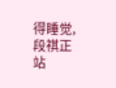得睡觉,段祺正站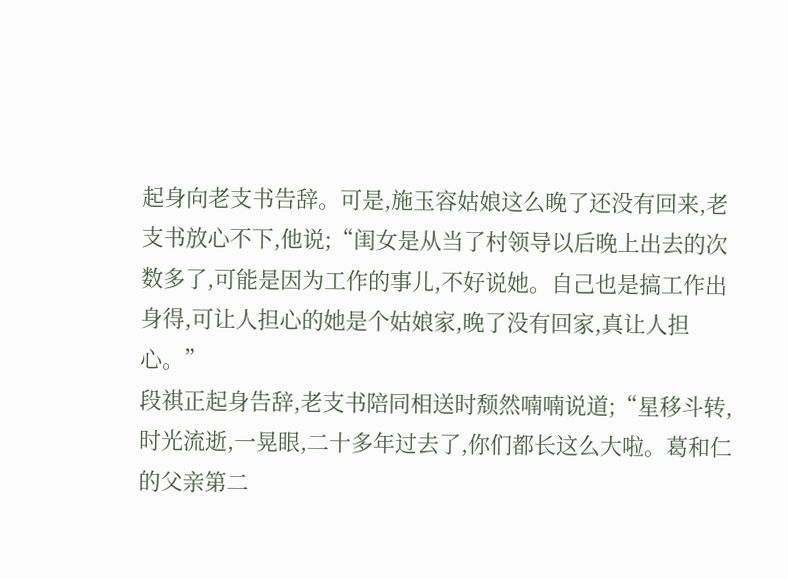起身向老支书告辞。可是,施玉容姑娘这么晚了还没有回来,老支书放心不下,他说;“闺女是从当了村领导以后晚上出去的次数多了,可能是因为工作的事儿,不好说她。自己也是搞工作出身得,可让人担心的她是个姑娘家,晚了没有回家,真让人担心。”
段祺正起身告辞,老支书陪同相送时颓然喃喃说道;“星移斗转,时光流逝,一晃眼,二十多年过去了,你们都长这么大啦。葛和仁的父亲第二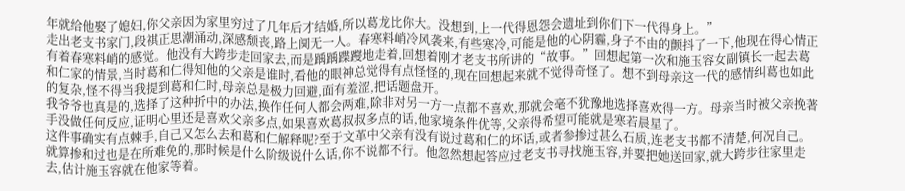年就给他娶了媳妇,你父亲因为家里穷过了几年后才结婚,所以葛龙比你大。没想到,上一代得恩怨会遗址到你们下一代得身上。”
走出老支书家门,段祺正思潮涌动,深感颓丧,路上阒无一人。春寒料峭冷风袭来,有些寒冷,可能是他的心阴霾,身子不由的颤抖了一下,他现在得心情正有着春寒料峭的感觉。他没有大跨步走回家去,而是踽踽蹀躞地走着,回想着刚才老支书所讲的“故事。”回想起第一次和施玉容女副镇长一起去葛和仁家的情景,当时葛和仁得知他的父亲是谁时,看他的眼神总觉得有点怪怪的,现在回想起来就不觉得奇怪了。想不到母亲这一代的感情纠葛也如此的复杂,怪不得当我提到葛和仁时,母亲总是极力回避,面有羞涩,把话题盘开。
我爷爷也真是的,选择了这种折中的办法,换作任何人都会两难,除非对另一方一点都不喜欢,那就会毫不犹豫地选择喜欢得一方。母亲当时被父亲挽著手没做任何反应,证明心里还是喜欢父亲多点,如果喜欢葛叔叔多点的话,他家境条件优等,父亲得希望可能就是寒若晨星了。
这件事确实有点棘手,自己又怎么去和葛和仁解释呢?至于文革中父亲有没有说过葛和仁的坏话,或者参掺过甚么石质,连老支书都不清楚,何况自己。就算掺和过也是在所难免的,那时候是什么阶级说什么话,你不说都不行。他忽然想起答应过老支书寻找施玉容,并要把她送回家,就大跨步往家里走去,估计施玉容就在他家等着。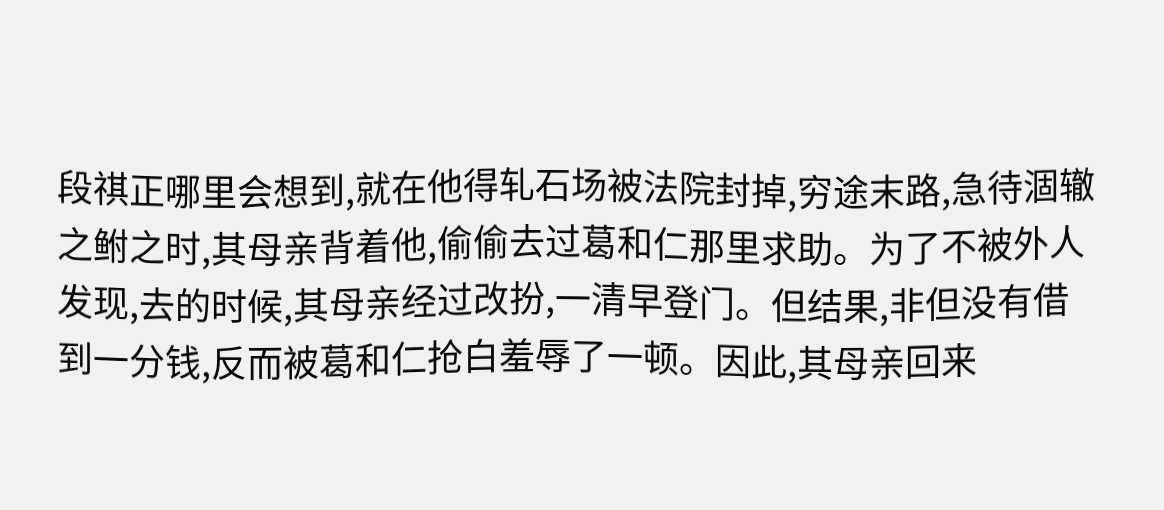段祺正哪里会想到,就在他得轧石场被法院封掉,穷途末路,急待涸辙之鲋之时,其母亲背着他,偷偷去过葛和仁那里求助。为了不被外人发现,去的时候,其母亲经过改扮,一清早登门。但结果,非但没有借到一分钱,反而被葛和仁抢白羞辱了一顿。因此,其母亲回来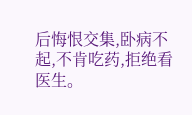后悔恨交集,卧病不起,不肯吃药,拒绝看医生。